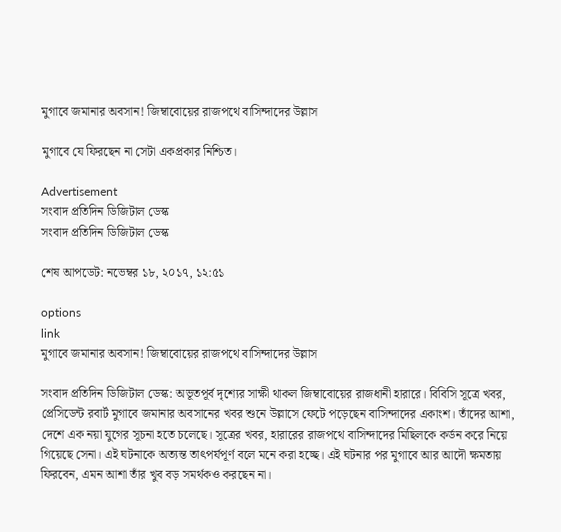মুগাবে জমানার অবসান! জিম্বাবোয়ের রাজপথে বাসিন্দাদের উল্লাস

মুগাবে যে ফিরছেন না সেটা একপ্রকার নিশ্চিত।

Advertisement
সংবাদ প্রতিদিন ডিজিটাল ডেস্ক
সংবাদ প্রতিদিন ডিজিটাল ডেস্ক

শেষ আপডেট: নভেম্বর ১৮, ২০১৭, ১২:৫১

options
link
মুগাবে জমানার অবসান! জিম্বাবোয়ের রাজপথে বাসিন্দাদের উল্লাস

সংবাদ প্রতিদিন ডিজিটাল ডেস্ক: অভূতপূর্ব দৃশ্যের সাক্ষী থাকল জিম্বাবোয়ের রাজধানী হারারে। বিবিসি সূত্রে খবর, প্রেসিডেন্ট রবার্ট মুগাবে জমানার অবসানের খবর শুনে উল্লাসে ফেটে পড়েছেন বাসিন্দাদের একাংশ। তাঁদের আশা, দেশে এক নয়া যুগের সূচনা হতে চলেছে। সূত্রের খবর, হারারের রাজপথে বাসিন্দাদের মিছিলকে কর্ডন করে নিয়ে গিয়েছে সেনা। এই ঘটনাকে অত্যন্ত তাৎপর্যপূর্ণ বলে মনে করা হচ্ছে। এই ঘটনার পর মুগাবে আর আদৌ ক্ষমতায় ফিরবেন, এমন আশা তাঁর খুব বড় সমর্থকও করছেন না।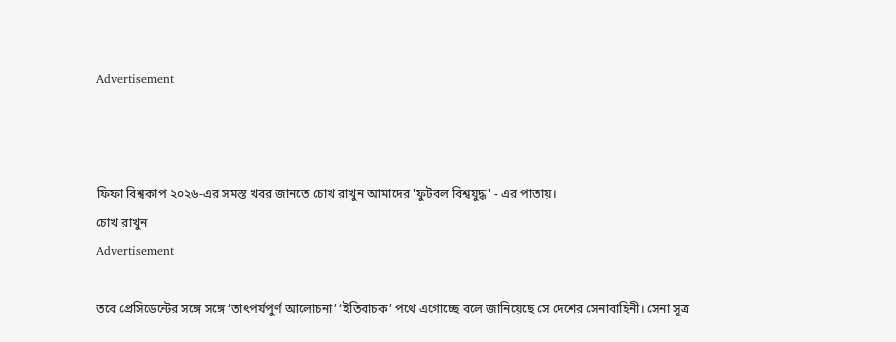Advertisement



ফিফা বিশ্বকাপ ২০২৬-এর সমস্ত খবর জানতে চোখ রাখুন আমাদের 'ফুটবল বিশ্বযুদ্ধ' - এর পাতায়।
চোখ রাখুন
Advertisement

তবে প্রেসিডেন্টের সঙ্গে সঙ্গে ‘তাৎপর্যপুর্ণ আলোচনা’ ‘ইতিবাচক’ পথে এগোচ্ছে বলে জানিয়েছে সে দেশের সেনাবাহিনী। সেনা সূত্র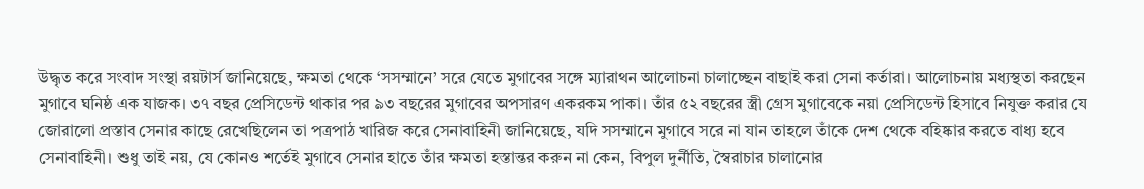উদ্ধৃত করে সংবাদ সংস্থা রয়টার্স জানিয়েছে, ক্ষমতা থেকে ‘সসম্মানে’ সরে যেতে মুগাবের সঙ্গে ম্যারাথন আলোচনা চালাচ্ছেন বাছাই করা সেনা কর্তারা। আলোচনায় মধ্যস্থতা করছেন মুগাবে ঘনিষ্ঠ এক যাজক। ৩৭ বছর প্রেসিডেন্ট থাকার পর ৯৩ বছরের মুগাবের অপসারণ একরকম পাকা। তাঁর ৫২ বছরের স্ত্রী গ্রেস মুগাবেকে নয়া প্রেসিডেন্ট হিসাবে নিযুক্ত করার যে জোরালো প্রস্তাব সেনার কাছে রেখেছিলেন তা পত্রপাঠ খারিজ করে সেনাবাহিনী জানিয়েছে, যদি সসম্মানে মুগাবে সরে না যান তাহলে তাঁকে দেশ থেকে বহিষ্কার করতে বাধ্য হবে সেনাবাহিনী। শুধু তাই নয়, যে কোনও শর্তেই মুগাবে সেনার হাতে তাঁর ক্ষমতা হস্তান্তর করুন না কেন, বিপুল দুর্নীতি, স্বৈরাচার চালানোর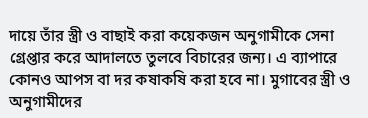দায়ে তাঁর স্ত্রী ও বাছাই করা কয়েকজন অনুগামীকে সেনা গ্রেপ্তার করে আদালতে তুলবে বিচারের জন্য। এ ব্যাপারে কোনও আপস বা দর কষাকষি করা হবে না। মুগাবের স্ত্রী ও অনুগামীদের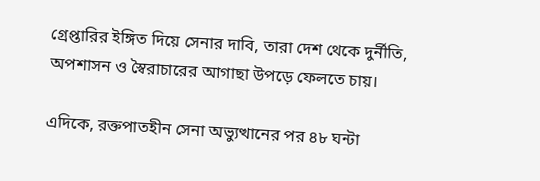গ্রেপ্তারির ইঙ্গিত দিয়ে সেনার দাবি, তারা দেশ থেকে দুর্নীতি, অপশাসন ও স্বৈরাচারের আগাছা উপড়ে ফেলতে চায়।

এদিকে, রক্তপাতহীন সেনা অভ্যুত্থানের পর ৪৮ ঘন্টা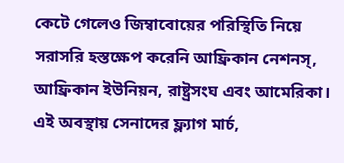কেটে গেলেও জিম্বাবোয়ের পরিস্থিতি নিয়ে সরাসরি হস্তক্ষেপ করেনি আফ্রিকান নেশনস্, আফ্রিকান ইউনিয়ন, রাষ্ট্রসংঘ এবং আমেরিকা। এই অবস্থায় সেনাদের ফ্ল্যাগ মার্চ,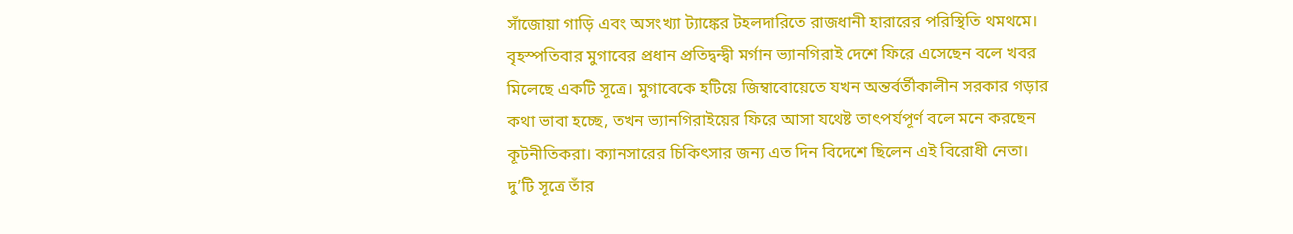সাঁজোয়া গাড়ি এবং অসংখ্যা ট্যাঙ্কের টহলদারিতে রাজধানী হারারের পরিস্থিতি থমথমে। বৃহস্পতিবার মুগাবের প্রধান প্রতিদ্বন্দ্বী মর্গান ভ্যানগিরাই দেশে ফিরে এসেছেন বলে খবর মিলেছে একটি সূত্রে। মুগাবেকে হটিয়ে জিম্বাবোয়েতে যখন অন্তর্বর্তীকালীন সরকার গড়ার কথা ভাবা হচ্ছে, তখন ভ্যানগিরাইয়ের ফিরে আসা যথেষ্ট তাৎপর্যপূর্ণ বলে মনে করছেন কূটনীতিকরা। ক্যানসারের চিকিৎসার জন্য এত দিন বিদেশে ছিলেন এই বিরোধী নেতা। দু’টি সূত্রে তাঁর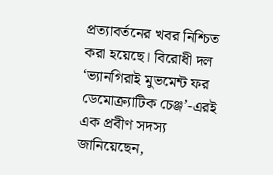প্রত্যাবর্তনের খবর নিশ্চিত করা হয়েছে। বিরোধী দল ‘ভ্যানগিরাই মুভমেন্ট ফর ডেমোক্র্যাটিক চেঞ্জ’-এরই এক প্রবীণ সদস্য জানিয়েছেন,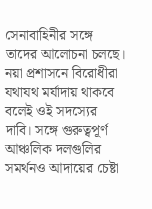সেনাবাহিনীর সঙ্গে তাদের আলোচনা চলছে। নয়া প্রশাসনে বিরোধীরা যথাযথ মর্যাদায় থাকবে বলেই ওই সদস্যের দাবি। সঙ্গে গুরুত্বপূর্ণ আঞ্চলিক দলগুলির সমর্থনও আদায়ের চেষ্টা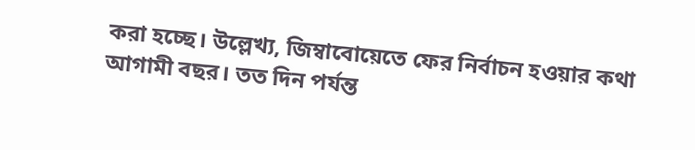করা হচ্ছে। উল্লেখ্য, জিম্বাবোয়েতে ফের নির্বাচন হওয়ার কথা আগামী বছর। তত দিন পর্যন্ত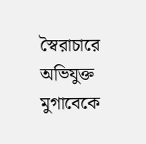স্বৈরাচারে অভিযুক্ত মুগাবেকে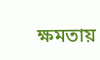ক্ষমতায়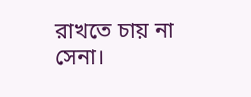রাখতে চায় না সেনা।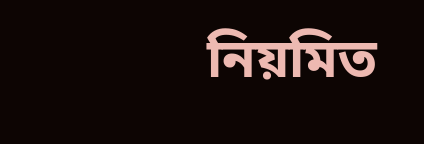নিয়মিত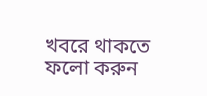খবরে থাকতে ফলো করুন